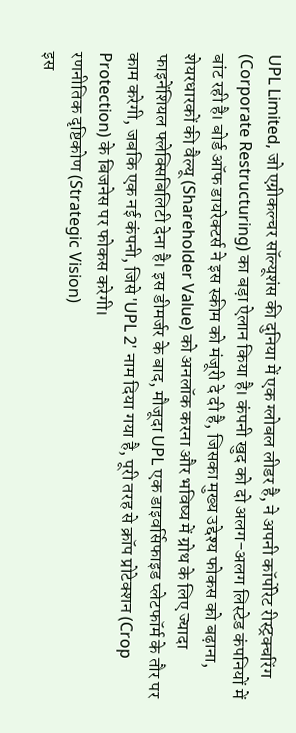UPL Limited, जो एग्रीकल्चर सॉल्यूशंस की दुनिया में एक ग्लोबल लीडर है, ने अपनी कॉर्पोरेट रीस्ट्रक्चरिंग (Corporate Restructuring) का बड़ा ऐलान किया है। कंपनी खुद को दो अलग-अलग लिस्टेड कंपनियों में बांट रही है। बोर्ड ऑफ डायरेक्टर्स ने इस स्कीम को मंजूरी दे दी है, जिसका मुख्य उद्देश्य फोकस को बढ़ाना, शेयरधारकों की वैल्यू (Shareholder Value) को अनलॉक करना और भविष्य में ग्रोथ के लिए ज्यादा फाइनेंशियल फ्लेक्सिबिलिटी देना है। इस डीमर्जर के बाद, मौजूदा UPL एक डाइवर्सिफाइड प्लेटफॉर्म के तौर पर काम करेगी, जबकि एक नई कंपनी, जिसे 'UPL 2' नाम दिया गया है, पूरी तरह से क्रॉप प्रोटेक्शन (Crop Protection) के बिजनेस पर फोकस करेगी।
रणनीतिक दृष्टिकोण (Strategic Vision)
इस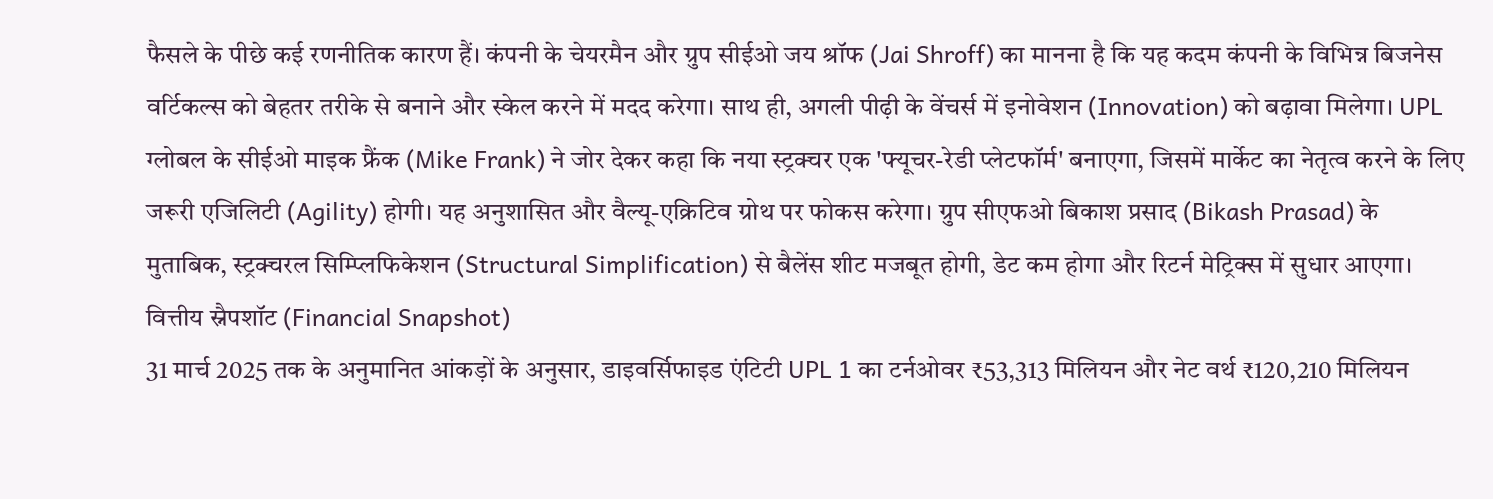फैसले के पीछे कई रणनीतिक कारण हैं। कंपनी के चेयरमैन और ग्रुप सीईओ जय श्रॉफ (Jai Shroff) का मानना है कि यह कदम कंपनी के विभिन्न बिजनेस वर्टिकल्स को बेहतर तरीके से बनाने और स्केल करने में मदद करेगा। साथ ही, अगली पीढ़ी के वेंचर्स में इनोवेशन (Innovation) को बढ़ावा मिलेगा। UPL ग्लोबल के सीईओ माइक फ्रैंक (Mike Frank) ने जोर देकर कहा कि नया स्ट्रक्चर एक 'फ्यूचर-रेडी प्लेटफॉर्म' बनाएगा, जिसमें मार्केट का नेतृत्व करने के लिए जरूरी एजिलिटी (Agility) होगी। यह अनुशासित और वैल्यू-एक्रिटिव ग्रोथ पर फोकस करेगा। ग्रुप सीएफओ बिकाश प्रसाद (Bikash Prasad) के मुताबिक, स्ट्रक्चरल सिम्प्लिफिकेशन (Structural Simplification) से बैलेंस शीट मजबूत होगी, डेट कम होगा और रिटर्न मेट्रिक्स में सुधार आएगा।
वित्तीय स्नैपशॉट (Financial Snapshot)
31 मार्च 2025 तक के अनुमानित आंकड़ों के अनुसार, डाइवर्सिफाइड एंटिटी UPL 1 का टर्नओवर ₹53,313 मिलियन और नेट वर्थ ₹120,210 मिलियन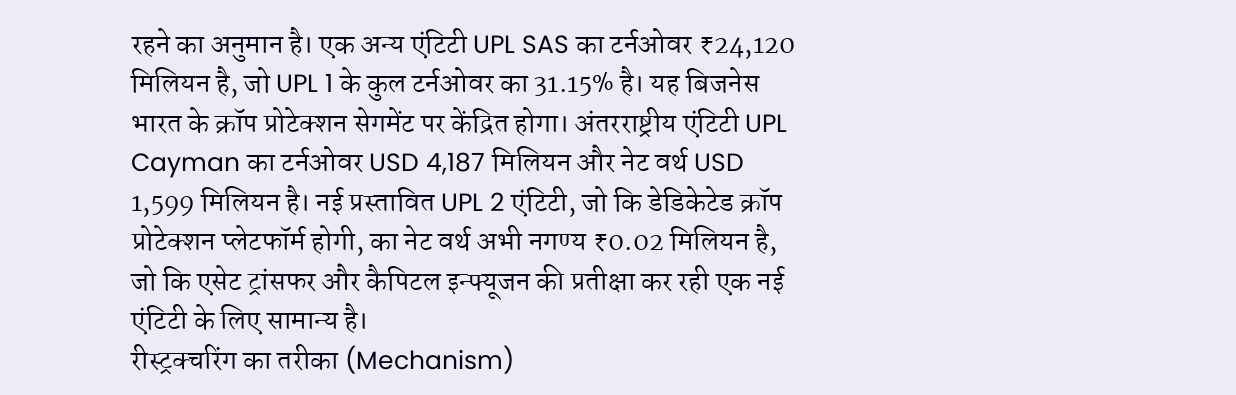रहने का अनुमान है। एक अन्य एंटिटी UPL SAS का टर्नओवर ₹24,120 मिलियन है, जो UPL 1 के कुल टर्नओवर का 31.15% है। यह बिजनेस भारत के क्रॉप प्रोटेक्शन सेगमेंट पर केंद्रित होगा। अंतरराष्ट्रीय एंटिटी UPL Cayman का टर्नओवर USD 4,187 मिलियन और नेट वर्थ USD 1,599 मिलियन है। नई प्रस्तावित UPL 2 एंटिटी, जो कि डेडिकेटेड क्रॉप प्रोटेक्शन प्लेटफॉर्म होगी, का नेट वर्थ अभी नगण्य ₹0.02 मिलियन है, जो कि एसेट ट्रांसफर और कैपिटल इन्फ्यूजन की प्रतीक्षा कर रही एक नई एंटिटी के लिए सामान्य है।
रीस्ट्रक्चरिंग का तरीका (Mechanism)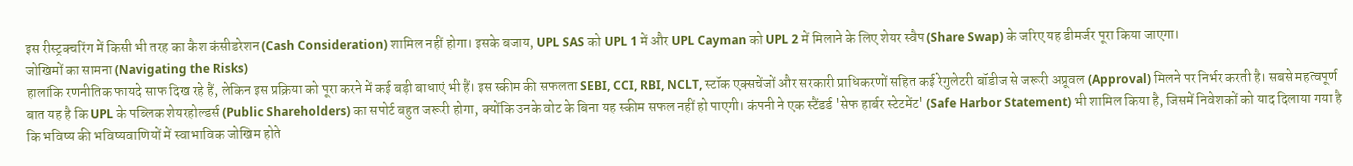इस रीस्ट्रक्चरिंग में किसी भी तरह का कैश कंसीडरेशन (Cash Consideration) शामिल नहीं होगा। इसके बजाय, UPL SAS को UPL 1 में और UPL Cayman को UPL 2 में मिलाने के लिए शेयर स्वैप (Share Swap) के जरिए यह डीमर्जर पूरा किया जाएगा।
जोखिमों का सामना (Navigating the Risks)
हालांकि रणनीतिक फायदे साफ दिख रहे हैं, लेकिन इस प्रक्रिया को पूरा करने में कई बड़ी बाधाएं भी हैं। इस स्कीम की सफलता SEBI, CCI, RBI, NCLT, स्टॉक एक्सचेंजों और सरकारी प्राधिकरणों सहित कई रेगुलेटरी बॉडीज से जरूरी अप्रूवल (Approval) मिलने पर निर्भर करती है। सबसे महत्वपूर्ण बात यह है कि UPL के पब्लिक शेयरहोल्डर्स (Public Shareholders) का सपोर्ट बहुत जरूरी होगा, क्योंकि उनके वोट के बिना यह स्कीम सफल नहीं हो पाएगी। कंपनी ने एक स्टैंडर्ड 'सेफ हार्बर स्टेटमेंट' (Safe Harbor Statement) भी शामिल किया है, जिसमें निवेशकों को याद दिलाया गया है कि भविष्य की भविष्यवाणियों में स्वाभाविक जोखिम होते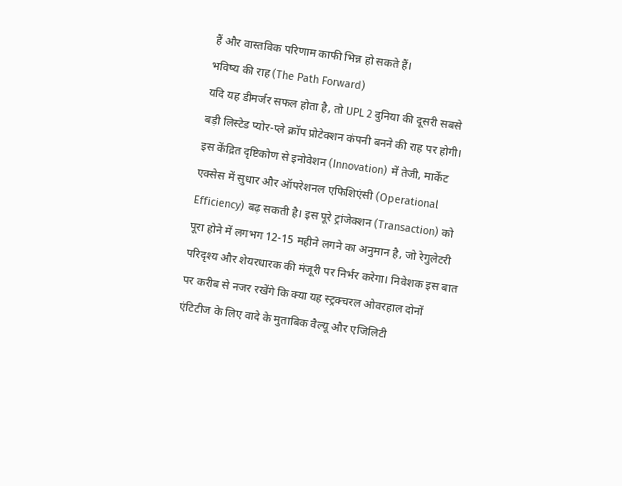हैं और वास्तविक परिणाम काफी भिन्न हो सकते हैं।
भविष्य की राह (The Path Forward)
यदि यह डीमर्जर सफल होता है, तो UPL 2 दुनिया की दूसरी सबसे बड़ी लिस्टेड प्योर-प्ले क्रॉप प्रोटेक्शन कंपनी बनने की राह पर होगी। इस केंद्रित दृष्टिकोण से इनोवेशन (Innovation) में तेजी, मार्केट एक्सेस में सुधार और ऑपरेशनल एफिशिएंसी (Operational Efficiency) बढ़ सकती है। इस पूरे ट्रांजेक्शन (Transaction) को पूरा होने में लगभग 12-15 महीने लगने का अनुमान है, जो रेगुलेटरी परिदृश्य और शेयरधारक की मंजूरी पर निर्भर करेगा। निवेशक इस बात पर करीब से नजर रखेंगे कि क्या यह स्ट्रक्चरल ओवरहाल दोनों एंटिटीज के लिए वादे के मुताबिक वैल्यू और एजिलिटी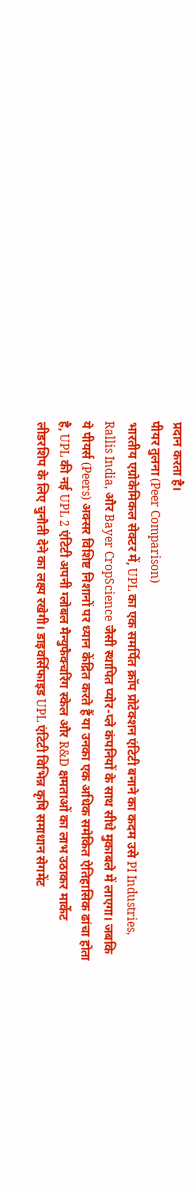प्रदान करता है।
पीयर तुलना (Peer Comparison)
भारतीय एग्रोकेमिकल सेक्टर में, UPL का एक समर्पित क्रॉप प्रोटेक्शन एंटिटी बनाने का कदम उसे PI Industries, Rallis India, और Bayer CropScience जैसी स्थापित प्योर-प्ले कंपनियों के साथ सीधे मुकाबले में लाएगा। जबकि ये पीयर्स (Peers) अक्सर विशिष्ट निशानों पर ध्यान केंद्रित करते हैं या उनका एक अधिक समेकित ऐतिहासिक ढांचा होता है, UPL की नई UPL 2 एंटिटी अपनी ग्लोबल मैन्युफैक्चरिंग स्केल और R&D क्षमताओं का लाभ उठाकर मार्केट लीडरशिप के लिए चुनौती देने का लक्ष्य रखेगी। डाइवर्सिफाइड UPL एंटिटी विभिन्न कृषि समाधान सेगमेंट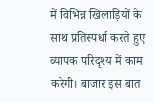में विभिन्न खिलाड़ियों के साथ प्रतिस्पर्धा करते हुए व्यापक परिदृश्य में काम करेगी। बाजार इस बात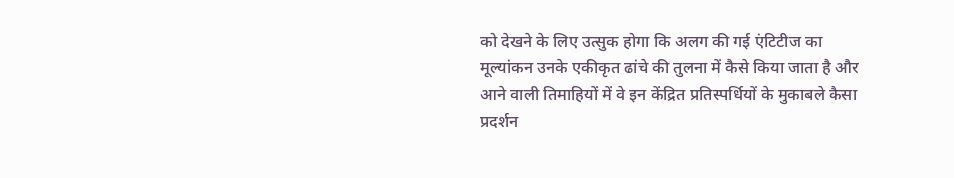को देखने के लिए उत्सुक होगा कि अलग की गई एंटिटीज का मूल्यांकन उनके एकीकृत ढांचे की तुलना में कैसे किया जाता है और आने वाली तिमाहियों में वे इन केंद्रित प्रतिस्पर्धियों के मुकाबले कैसा प्रदर्शन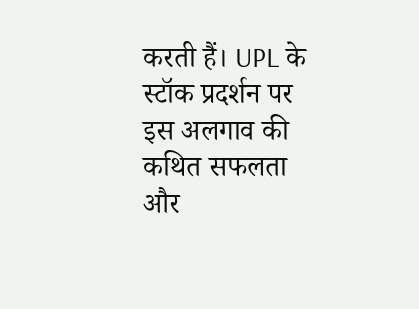करती हैं। UPL के स्टॉक प्रदर्शन पर इस अलगाव की कथित सफलता और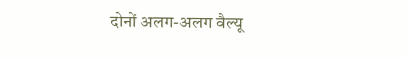दोनों अलग-अलग वैल्यू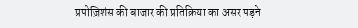प्रपोज़िशंस की बाजार की प्रतिक्रिया का असर पड़ने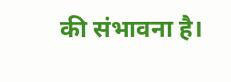की संभावना है।